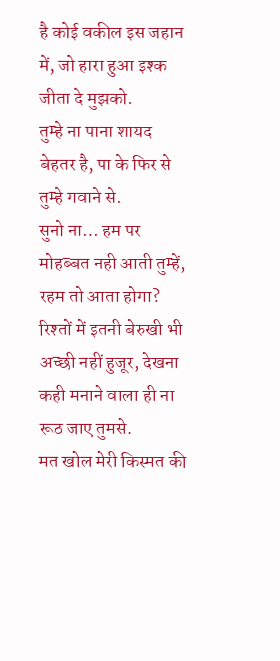है कोई वकील इस जहान में, जो हारा हुआ इश्क जीता दे मुझको.
तुम्हे ना पाना शायद बेहतर है, पा के फिर से तुम्हे गवाने से.
सुनो ना… हम पर मोहब्बत नही आती तुम्हें, रहम तो आता होगा?
रिश्तों में इतनी बेरुखी भी अच्छी नहीं हुजूर, देखना कही मनाने वाला ही ना रूठ जाए तुमसे.
मत खोल मेरी किस्मत की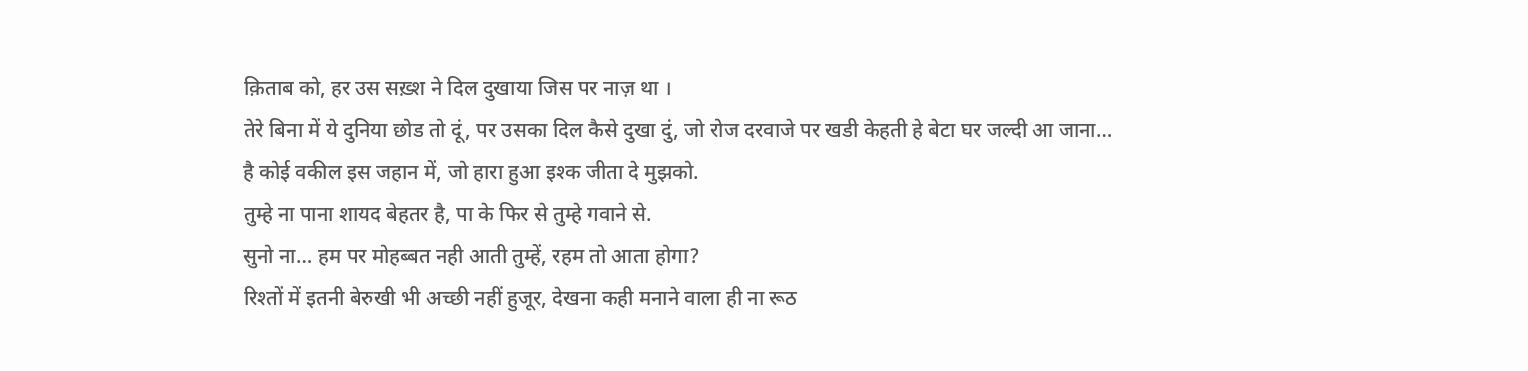क़िताब को, हर उस सख़्श ने दिल दुखाया जिस पर नाज़ था ।
तेरे बिना में ये दुनिया छोड तो दूं, पर उसका दिल कैसे दुखा दुं, जो रोज दरवाजे पर खडी केहती हे बेटा घर जल्दी आ जाना…
है कोई वकील इस जहान में, जो हारा हुआ इश्क जीता दे मुझको.
तुम्हे ना पाना शायद बेहतर है, पा के फिर से तुम्हे गवाने से.
सुनो ना… हम पर मोहब्बत नही आती तुम्हें, रहम तो आता होगा?
रिश्तों में इतनी बेरुखी भी अच्छी नहीं हुजूर, देखना कही मनाने वाला ही ना रूठ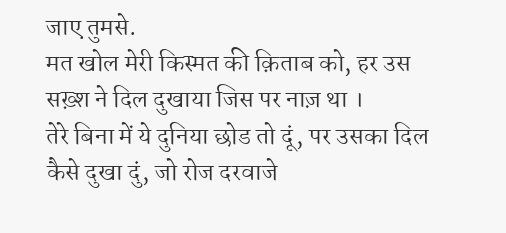जाए तुमसे.
मत खोल मेरी किस्मत की क़िताब को, हर उस सख़्श ने दिल दुखाया जिस पर नाज़ था ।
तेरे बिना में ये दुनिया छोड तो दूं, पर उसका दिल कैसे दुखा दुं, जो रोज दरवाजे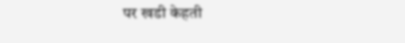पर खडी केहती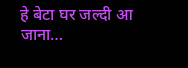हे बेटा घर जल्दी आ जाना…